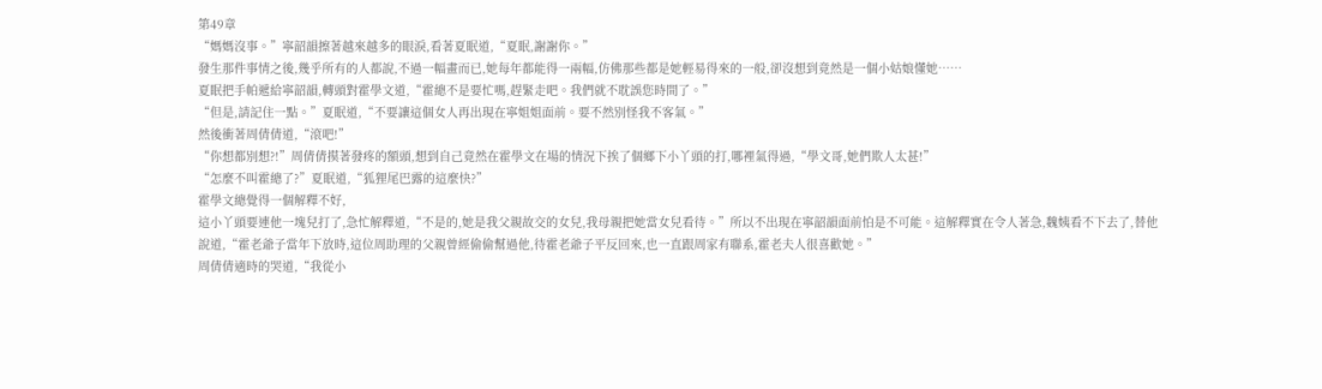第49章
“媽媽沒事。”寧韶韻擦著越來越多的眼淚,看著夏眠道,“夏眠,謝謝你。”
發生那件事情之後,幾乎所有的人都說,不過一幅畫而已,她每年都能得一兩幅,仿佛那些都是她輕易得來的一般,卻沒想到竟然是一個小姑娘懂她……
夏眠把手帕遞給寧韶韻,轉頭對霍學文道,“霍總不是要忙嗎,趕緊走吧。我們就不耽誤您時間了。”
“但是,請記住一點。”夏眠道,“不要讓這個女人再出現在寧姐姐面前。要不然別怪我不客氣。”
然後衝著周倩倩道,“滾吧!”
“你想都別想?!”周倩倩摸著發疼的額頭,想到自己竟然在霍學文在場的情況下挨了個鄉下小丫頭的打,哪裡氣得過,“學文哥,她們欺人太甚!”
“怎麼不叫霍總了?”夏眠道,“狐狸尾巴露的這麼快?”
霍學文總覺得一個解釋不好,
這小丫頭要連他一塊兒打了,急忙解釋道,“不是的,她是我父親故交的女兒,我母親把她當女兒看待。”所以不出現在寧韶韻面前怕是不可能。這解釋實在令人著急,魏姨看不下去了,替他說道,“霍老爺子當年下放時,這位周助理的父親曾經偷偷幫過他,待霍老爺子平反回來,也一直跟周家有聯系,霍老夫人很喜歡她。”
周倩倩適時的哭道,“我從小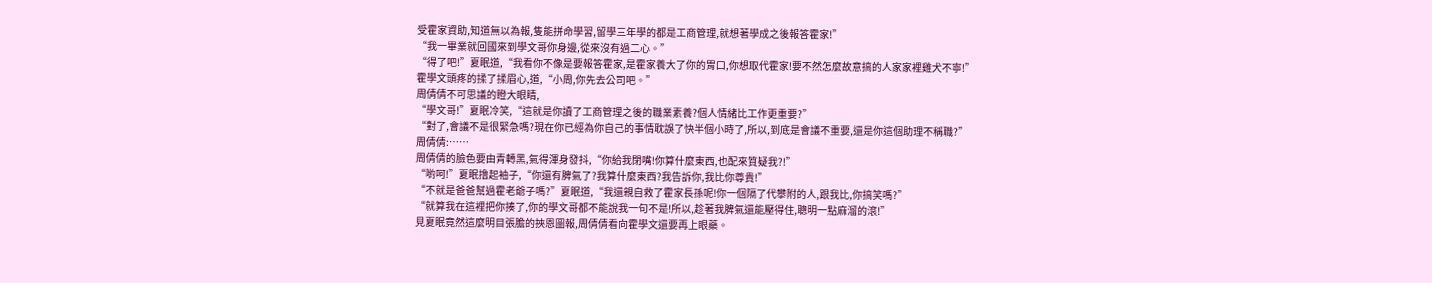受霍家資助,知道無以為報,隻能拼命學習,留學三年學的都是工商管理,就想著學成之後報答霍家!”
“我一畢業就回國來到學文哥你身邊,從來沒有過二心。”
“得了吧!”夏眠道,“我看你不像是要報答霍家,是霍家養大了你的胃口,你想取代霍家!要不然怎麼故意搞的人家家裡雞犬不寧!”
霍學文頭疼的揉了揉眉心,道,“小周,你先去公司吧。”
周倩倩不可思議的瞪大眼睛,
“學文哥!”夏眠冷笑,“這就是你讀了工商管理之後的職業素養?個人情緒比工作更重要?”
“對了,會議不是很緊急嗎?現在你已經為你自己的事情耽誤了快半個小時了,所以,到底是會議不重要,還是你這個助理不稱職?”
周倩倩:……
周倩倩的臉色要由青轉黑,氣得渾身發抖,“你給我閉嘴!你算什麼東西,也配來質疑我?!”
“喲呵!”夏眠撸起袖子,“你還有脾氣了?我算什麼東西?我告訴你,我比你尊貴!”
“不就是爸爸幫過霍老爺子嗎?”夏眠道,“我還親自救了霍家長孫呢!你一個隔了代攀附的人,跟我比,你搞笑嗎?”
“就算我在這裡把你揍了,你的學文哥都不能說我一句不是!所以,趁著我脾氣還能壓得住,聰明一點麻溜的滾!”
見夏眠竟然這麼明目張膽的挾恩圖報,周倩倩看向霍學文還要再上眼藥。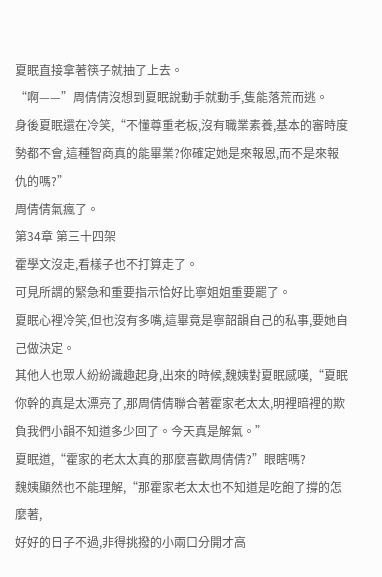夏眠直接拿著筷子就抽了上去。
“啊——”周倩倩沒想到夏眠說動手就動手,隻能落荒而逃。
身後夏眠還在冷笑,“不懂尊重老板,沒有職業素養,基本的審時度勢都不會,這種智商真的能畢業?你確定她是來報恩,而不是來報仇的嗎?”
周倩倩氣瘋了。
第34章 第三十四架
霍學文沒走,看樣子也不打算走了。
可見所謂的緊急和重要指示恰好比寧姐姐重要罷了。
夏眠心裡冷笑,但也沒有多嘴,這畢竟是寧韶韻自己的私事,要她自己做決定。
其他人也眾人紛紛識趣起身,出來的時候,魏姨對夏眠感嘆,“夏眠你幹的真是太漂亮了,那周倩倩聯合著霍家老太太,明裡暗裡的欺負我們小韻不知道多少回了。今天真是解氣。”
夏眠道,“霍家的老太太真的那麼喜歡周倩倩?”眼瞎嗎?
魏姨顯然也不能理解,“那霍家老太太也不知道是吃飽了撐的怎麼著,
好好的日子不過,非得挑撥的小兩口分開才高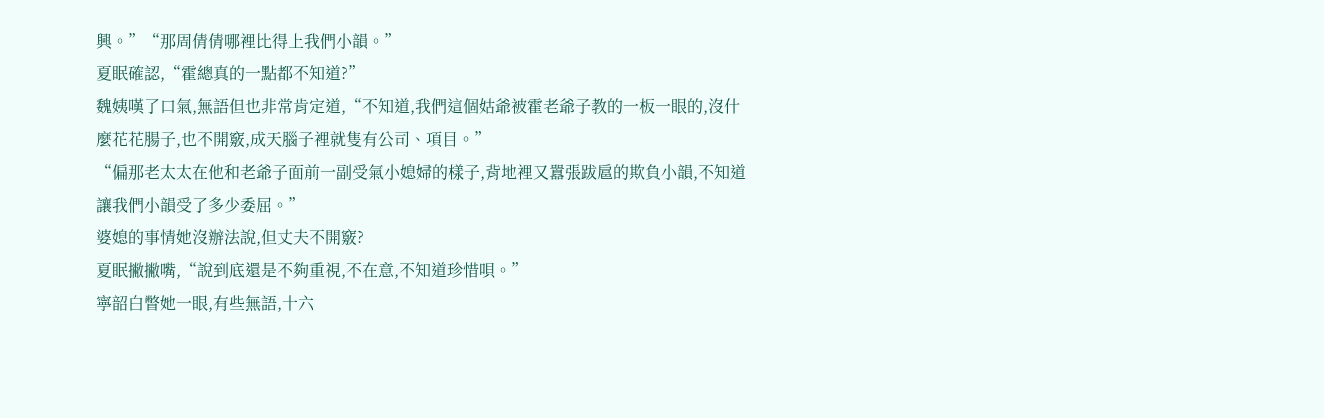興。”“那周倩倩哪裡比得上我們小韻。”
夏眠確認,“霍總真的一點都不知道?”
魏姨嘆了口氣,無語但也非常肯定道,“不知道,我們這個姑爺被霍老爺子教的一板一眼的,沒什麼花花腸子,也不開竅,成天腦子裡就隻有公司、項目。”
“偏那老太太在他和老爺子面前一副受氣小媳婦的樣子,背地裡又囂張跋扈的欺負小韻,不知道讓我們小韻受了多少委屈。”
婆媳的事情她沒辦法說,但丈夫不開竅?
夏眠撇撇嘴,“說到底還是不夠重視,不在意,不知道珍惜唄。”
寧韶白瞥她一眼,有些無語,十六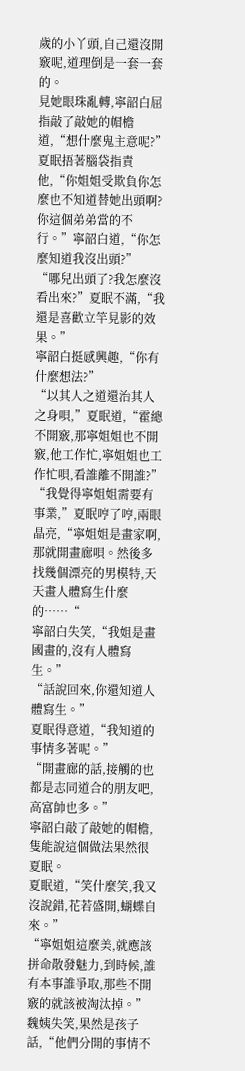歲的小丫頭,自己還沒開竅呢,道理倒是一套一套的。
見她眼珠亂轉,寧韶白屈指敲了敲她的帽檐道,“想什麼鬼主意呢?”
夏眠捂著腦袋指責他,“你姐姐受欺負你怎麼也不知道替她出頭啊?
你這個弟弟當的不行。”寧韶白道,“你怎麼知道我沒出頭?”
“哪兒出頭了?我怎麼沒看出來?”夏眠不滿,“我還是喜歡立竿見影的效果。”
寧韶白挺感興趣,“你有什麼想法?”
“以其人之道還治其人之身唄,”夏眠道,“霍總不開竅,那寧姐姐也不開竅,他工作忙,寧姐姐也工作忙唄,看誰離不開誰?”
“我覺得寧姐姐需要有事業,”夏眠哼了哼,兩眼晶亮,“寧姐姐是畫家啊,那就開畫廊唄。然後多找幾個漂亮的男模特,天天畫人體寫生什麼的……“
寧韶白失笑,“我姐是畫國畫的,沒有人體寫生。”
“話說回來,你還知道人體寫生。”
夏眠得意道,“我知道的事情多著呢。”
“開畫廊的話,接觸的也都是志同道合的朋友吧,高富帥也多。”
寧韶白敲了敲她的帽檐,隻能說這個做法果然很夏眠。
夏眠道,“笑什麼笑,我又沒說錯,花若盛開,蝴蝶自來。”
“寧姐姐這麼美,就應該拼命散發魅力,到時候,誰有本事誰爭取,那些不開竅的就該被淘汰掉。”
魏姨失笑,果然是孩子話,“他們分開的事情不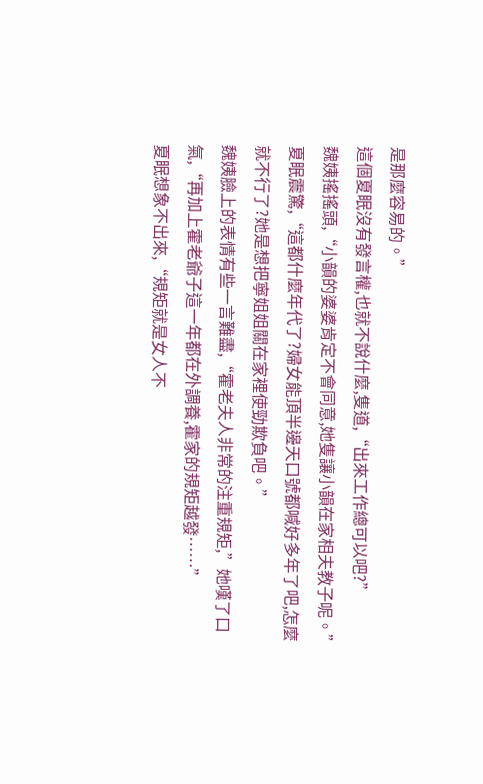是那麼容易的。”
這個夏眠沒有發言權,也就不說什麼,隻道,“出來工作總可以吧?”
魏姨搖搖頭,“小韻的婆婆肯定不會同意,她隻讓小韻在家相夫教子呢。”
夏眠震驚,“這都什麼年代了?婦女能頂半邊天口號都喊好多年了吧,怎麼就不行了?她是想把寧姐姐關在家裡使勁欺負吧。”
魏姨臉上的表情有些一言難盡,“霍老夫人非常的注重規矩,”她嘆了口氣,“再加上霍老爺子這一年都在外調養,霍家的規矩越發……”
夏眠想象不出來,“規矩就是女人不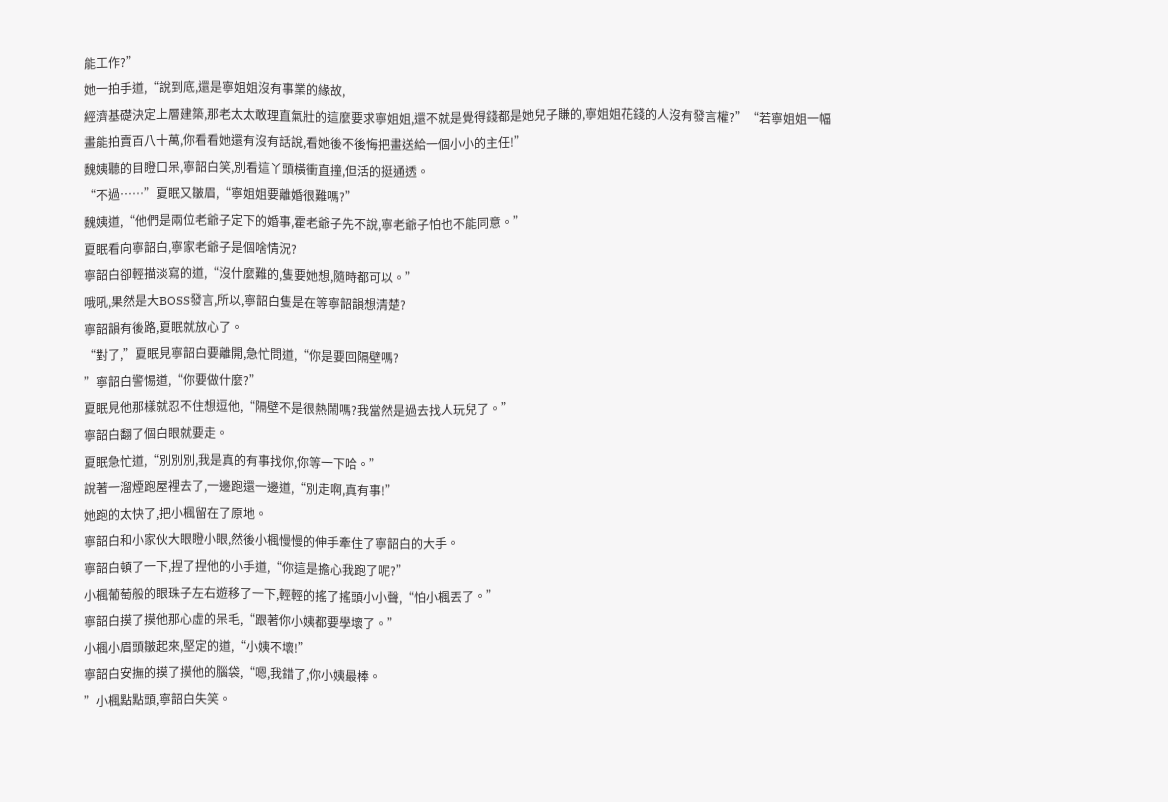能工作?”
她一拍手道,“說到底,還是寧姐姐沒有事業的緣故,
經濟基礎決定上層建築,那老太太敢理直氣壯的這麼要求寧姐姐,還不就是覺得錢都是她兒子賺的,寧姐姐花錢的人沒有發言權?”“若寧姐姐一幅畫能拍賣百八十萬,你看看她還有沒有話說,看她後不後悔把畫送給一個小小的主任!”
魏姨聽的目瞪口呆,寧韶白笑,別看這丫頭橫衝直撞,但活的挺通透。
“不過……”夏眠又皺眉,“寧姐姐要離婚很難嗎?”
魏姨道,“他們是兩位老爺子定下的婚事,霍老爺子先不說,寧老爺子怕也不能同意。”
夏眠看向寧韶白,寧家老爺子是個啥情況?
寧韶白卻輕描淡寫的道,“沒什麼難的,隻要她想,隨時都可以。”
哦吼,果然是大BOSS發言,所以,寧韶白隻是在等寧韶韻想清楚?
寧韶韻有後路,夏眠就放心了。
“對了,”夏眠見寧韶白要離開,急忙問道,“你是要回隔壁嗎?
”寧韶白警惕道,“你要做什麼?”
夏眠見他那樣就忍不住想逗他,“隔壁不是很熱鬧嗎?我當然是過去找人玩兒了。”
寧韶白翻了個白眼就要走。
夏眠急忙道,“別別別,我是真的有事找你,你等一下哈。”
說著一溜煙跑屋裡去了,一邊跑還一邊道,“別走啊,真有事!”
她跑的太快了,把小楓留在了原地。
寧韶白和小家伙大眼瞪小眼,然後小楓慢慢的伸手牽住了寧韶白的大手。
寧韶白頓了一下,捏了捏他的小手道,“你這是擔心我跑了呢?”
小楓葡萄般的眼珠子左右遊移了一下,輕輕的搖了搖頭小小聲,“怕小楓丟了。”
寧韶白摸了摸他那心虛的呆毛,“跟著你小姨都要學壞了。”
小楓小眉頭皺起來,堅定的道,“小姨不壞!”
寧韶白安撫的摸了摸他的腦袋,“嗯,我錯了,你小姨最棒。
”小楓點點頭,寧韶白失笑。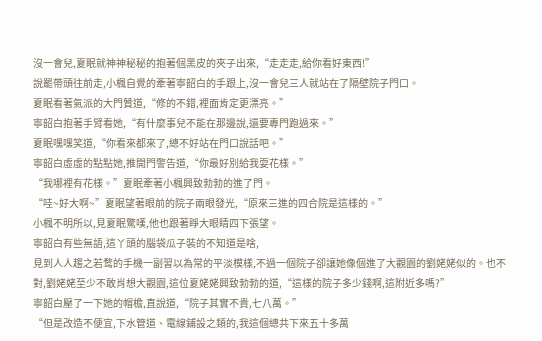沒一會兒,夏眠就神神秘秘的抱著個黑皮的夾子出來,“走走走,給你看好東西!”
說罷帶頭往前走,小楓自覺的牽著寧韶白的手跟上,沒一會兒三人就站在了隔壁院子門口。
夏眠看著氣派的大門贊道,“修的不錯,裡面肯定更漂亮。”
寧韶白抱著手臂看她,“有什麼事兒不能在那邊說,還要專門跑過來。”
夏眠嘿嘿笑道,“你看來都來了,總不好站在門口說話吧。”
寧韶白虛虛的點點她,推開門警告道,“你最好別給我耍花樣。”
“我哪裡有花樣。”夏眠牽著小楓興致勃勃的進了門。
“哇~好大啊~”夏眠望著眼前的院子兩眼發光,“原來三進的四合院是這樣的。”
小楓不明所以,見夏眠驚嘆,他也跟著睜大眼睛四下張望。
寧韶白有些無語,這丫頭的腦袋瓜子裝的不知道是啥,
見到人人趨之若鹜的手機一副習以為常的平淡模樣,不過一個院子卻讓她像個進了大觀園的劉姥姥似的。也不對,劉姥姥至少不敢肖想大觀園,這位夏姥姥興致勃勃的道,“這樣的院子多少錢啊,這附近多嗎?”
寧韶白壓了一下她的帽檐,直說道,“院子其實不貴,七八萬。”
“但是改造不便宜,下水管道、電線鋪設之類的,我這個總共下來五十多萬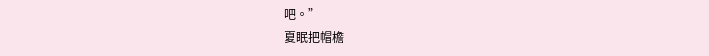吧。”
夏眠把帽檐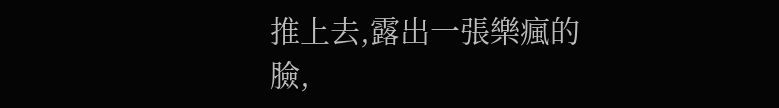推上去,露出一張樂瘋的臉,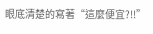眼底清楚的寫著“這麼便宜?!!”